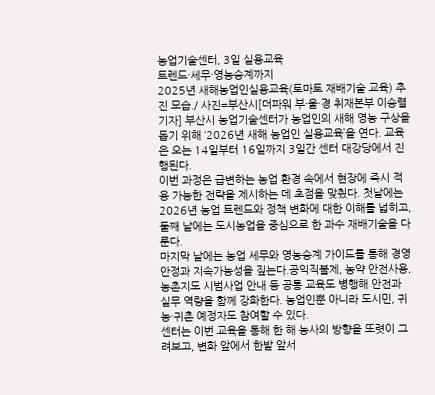농업기술센터, 3일 실용교육
트렌드·세무·영농승계까지
2025년 새해농업인실용교육(토마토 재배기술 교육) 추진 모습./ 사진=부산시[더파워 부·울·경 취재본부 이승렬 기자] 부산시 농업기술센터가 농업인의 새해 영농 구상을 돕기 위해 ‘2026년 새해 농업인 실용교육’을 연다. 교육은 오는 14일부터 16일까지 3일간 센터 대강당에서 진행된다.
이번 과정은 급변하는 농업 환경 속에서 현장에 즉시 적용 가능한 전략을 제시하는 데 초점을 맞췄다. 첫날에는 2026년 농업 트렌드와 정책 변화에 대한 이해를 넓히고, 둘째 날에는 도시농업을 중심으로 한 과수 재배기술을 다룬다.
마지막 날에는 농업 세무와 영농승계 가이드를 통해 경영 안정과 지속가능성을 짚는다.공익직불제, 농약 안전사용, 농촌지도 시범사업 안내 등 공통 교육도 병행해 안전과 실무 역량을 함께 강화한다. 농업인뿐 아니라 도시민, 귀농·귀촌 예정자도 참여할 수 있다.
센터는 이번 교육을 통해 한 해 농사의 방향을 또렷이 그려보고, 변화 앞에서 한발 앞서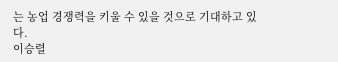는 농업 경쟁력을 키울 수 있을 것으로 기대하고 있다.
이승렬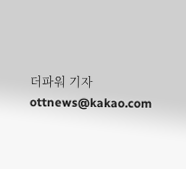더파워 기자 ottnews@kakao.com